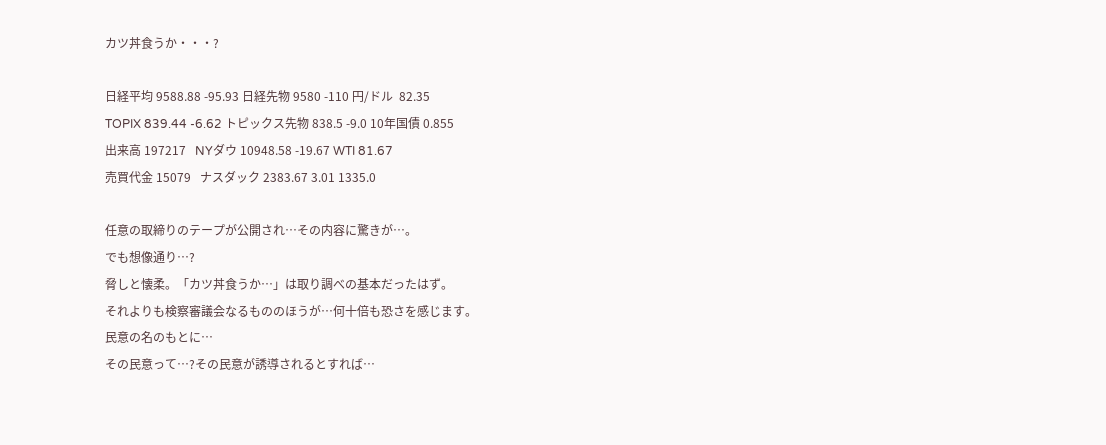カツ丼食うか・・・?

日経平均 9588.88 -95.93 日経先物 9580 -110 円/ドル  82.35
TOPIX 839.44 -6.62 トピックス先物 838.5 -9.0 10年国債 0.855
出来高 197217   NYダウ 10948.58 -19.67 WTI 81.67
売買代金 15079   ナスダック 2383.67 3.01 1335.0

任意の取締りのテープが公開され…その内容に驚きが…。
でも想像通り…?
脅しと懐柔。「カツ丼食うか…」は取り調べの基本だったはず。
それよりも検察審議会なるもののほうが…何十倍も恐さを感じます。
民意の名のもとに…
その民意って…?その民意が誘導されるとすれば…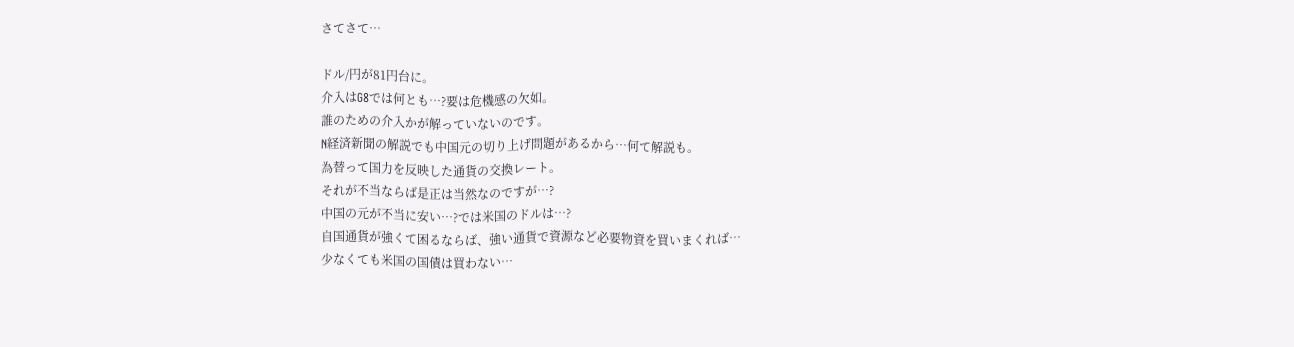さてさて…

ドル/円が81円台に。
介入はG8では何とも…?要は危機感の欠如。
誰のための介入かが解っていないのです。
N経済新聞の解説でも中国元の切り上げ問題があるから…何て解説も。
為替って国力を反映した通貨の交換レート。
それが不当ならば是正は当然なのですが…?
中国の元が不当に安い…?では米国のドルは…?
自国通貨が強くて困るならば、強い通貨で資源など必要物資を買いまくれば…
少なくても米国の国債は買わない…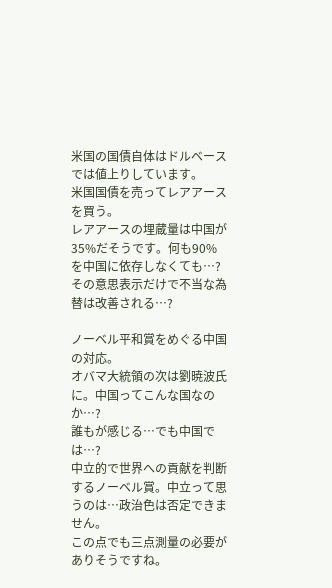米国の国債自体はドルベースでは値上りしています。
米国国債を売ってレアアースを買う。
レアアースの埋蔵量は中国が35%だそうです。何も90%を中国に依存しなくても…?
その意思表示だけで不当な為替は改善される…?

ノーベル平和賞をめぐる中国の対応。
オバマ大統領の次は劉暁波氏に。中国ってこんな国なのか…?
誰もが感じる…でも中国では…?
中立的で世界への貢献を判断するノーベル賞。中立って思うのは…政治色は否定できません。
この点でも三点測量の必要がありそうですね。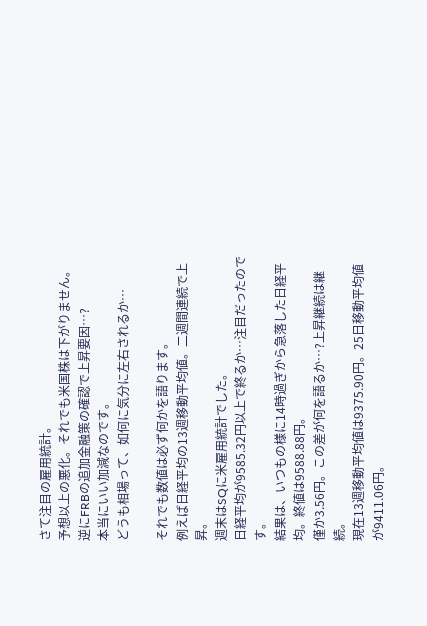さて注目の雇用統計。
予想以上の悪化。それでも米国株は下がりません。
逆にFRBの追加金融策の確認で上昇要因…?
本当にいい加減なのです。
どうも相場って、如何に気分に左右されるか…

それでも数値は必ず何かを語ります。
例えば日経平均の13週移動平均値。二週間連続で上昇。
週末はSQに米雇用統計でした。
日経平均が9585.32円以上で終るか…注目だったのです。
結果は、いつもの様に14時過ぎから急落した日経平均。終値は9588.88円。
僅か3.56円。この差が何を語るか…?上昇継続は継続。
現在13週移動平均値は9375.90円。25日移動平均値が9411.06円。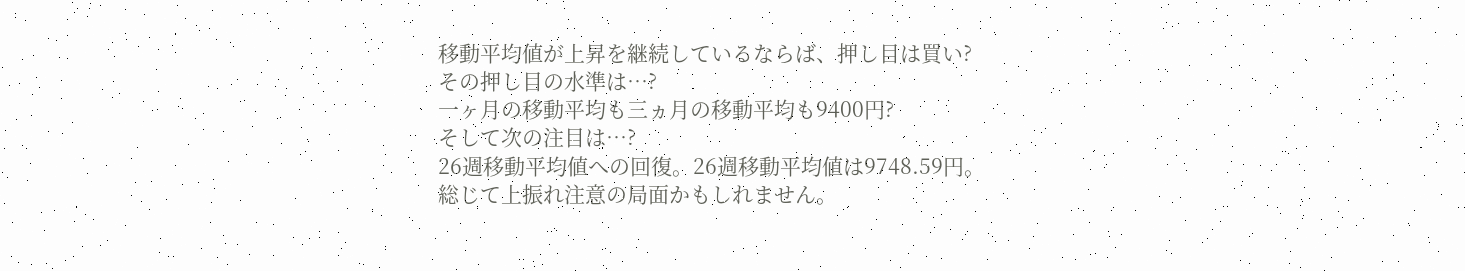移動平均値が上昇を継続しているならば、押し目は買い?
その押し目の水準は…?
一ヶ月の移動平均も三ヵ月の移動平均も9400円?
そして次の注目は…?
26週移動平均値への回復。26週移動平均値は9748.59円。
総じて上振れ注意の局面かもしれません。